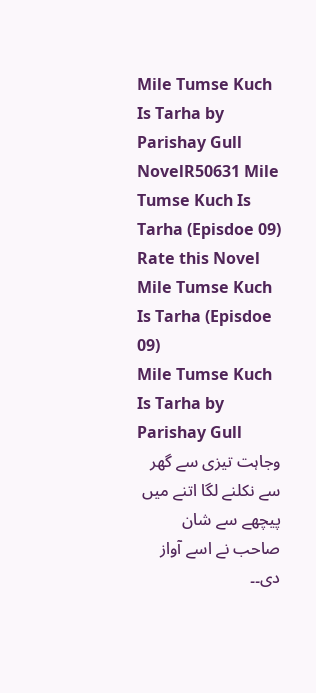Mile Tumse Kuch Is Tarha by Parishay Gull NovelR50631 Mile Tumse Kuch Is Tarha (Episdoe 09)
Rate this Novel
Mile Tumse Kuch Is Tarha (Episdoe 09)
Mile Tumse Kuch Is Tarha by Parishay Gull
وجاہت تیزی سے گھر سے نکلنے لگا اتنے میں پیچھے سے شان صاحب نے اسے آواز دی۔۔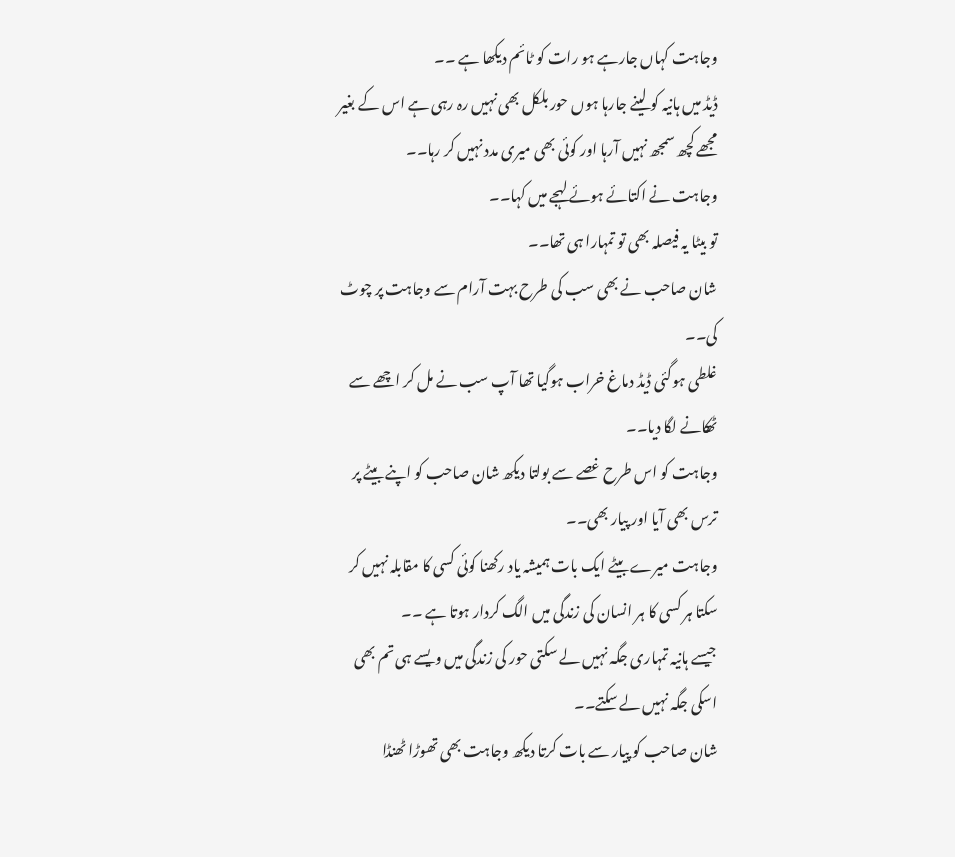وجاہت کہاں جارہے ہو رات کو ٹائم دیکھا ہے ۔۔
ڈیڈ میں ہانیہ کو لینے جارہا ہوں حور بلکل بھی نہیں رہ رہی ہے اس کے بغیر مجھے کچھ سمجھ نہیں آرہا اور کوئی بھی میری مدد نہیں کر رہا۔۔
وجاہت نے اکتائے ہوئے لہجے میں کہا۔۔
تو بیٹا یہ فیصلہ بھی تو تمہارا ہی تھا۔۔
شان صاحب نے بھی سب کی طرح بہت آرام سے وجاہت پر چوٹ کی۔۔
غلطی ہوگئی ڈیڈ دماغ خراب ہوگیا تھا آپ سب نے مل کر اچھے سے ٹھکانے لگا دیا۔۔
وجاہت کو اس طرح غصے سے بولتا دیکھ شان صاحب کو اپنے بیٹے پر ترس بھی آیا اور پیار بھی۔۔
وجاہت میرے بیٹے ایک بات ہمیشہ یاد رکھنا کوئی کسی کا مقابلہ نہیں کر سکتا ہر کسی کا ہر انسان کی زندگی میں الگ کردار ہوتا ہے ۔۔
جیسے ہانیہ تمہاری جگہ نہیں لے سکتی حور کی زندگی میں ویسے ہی تم بھی اسکی جگہ نہیں لے سکتے۔۔
شان صاحب کو پیار سے بات کرتا دیکھ وجاہت بھی تھوڑا ٹھنڈا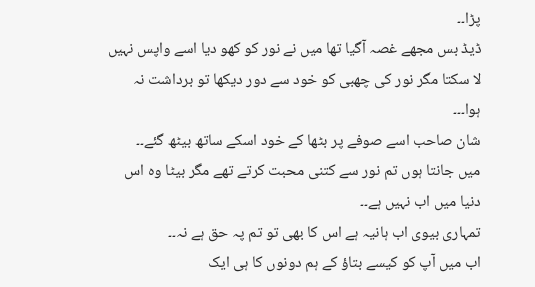پڑا۔۔
ڈیڈ بس مجھے غصہ آگیا تھا میں نے نور کو کھو دیا اسے واپس نہیں لا سکتا مگر نور کی چھبی کو خود سے دور دیکھا تو برداشت نہ ہوا۔۔۔
شان صاحب اسے صوفے پر بٹھا کے خود اسکے ساتھ بیٹھ گئے۔۔
میں جانتا ہوں تم نور سے کتنی محبت کرتے تھے مگر بیٹا وہ اس دنیا میں اب نہیں ہے۔۔
تمہاری بیوی اب ہانیہ ہے اس کا بھی تو تم پہ حق ہے نہ۔۔
اب میں آپ کو کیسے بتاؤ کے ہم دونوں کا ہی ایک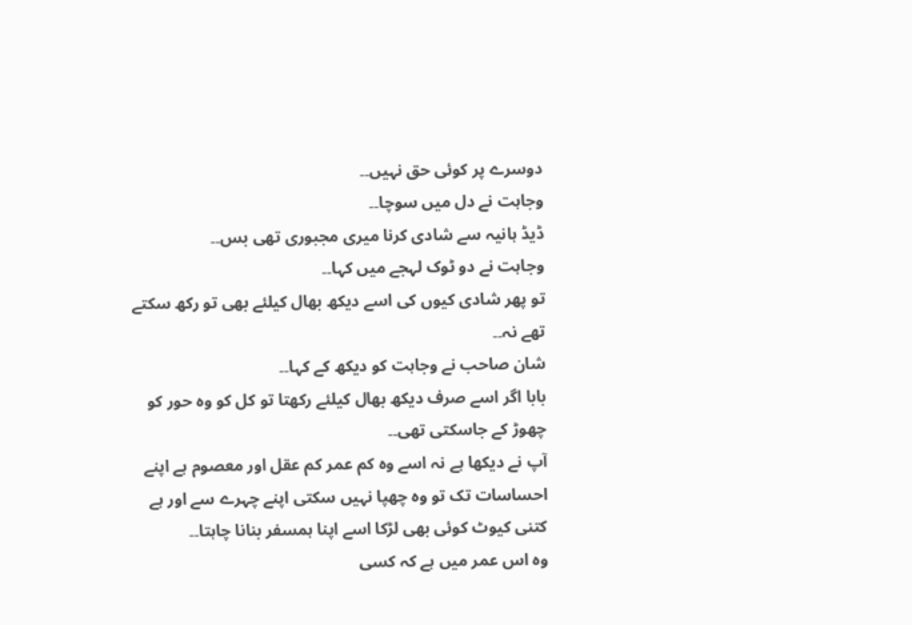دوسرے پر کوئی حق نہیں۔۔
وجاہت نے دل میں سوچا۔۔
ڈیڈ ہانیہ سے شادی کرنا میری مجبوری تھی بس۔۔
وجاہت نے دو ٹوک لہجے میں کہا۔۔
تو پھر شادی کیوں کی اسے دیکھ بھال کیلئے بھی تو رکھ سکتے تھے نہ۔۔
شان صاحب نے وجاہت کو دیکھ کے کہا۔۔
بابا اگر اسے صرف دیکھ بھال کیلئے رکھتا تو کل کو وہ حور کو چھوڑ کے جاسکتی تھی۔۔
آپ نے دیکھا ہے نہ اسے وہ کم عمر کم عقل اور معصوم ہے اپنے احساسات تک تو وہ چھپا نہیں سکتی اپنے چہرے سے اور ہے کتنی کیوٹ کوئی بھی لڑکا اسے اپنا ہمسفر بنانا چاہتا۔۔
وہ اس عمر میں ہے کہ کسی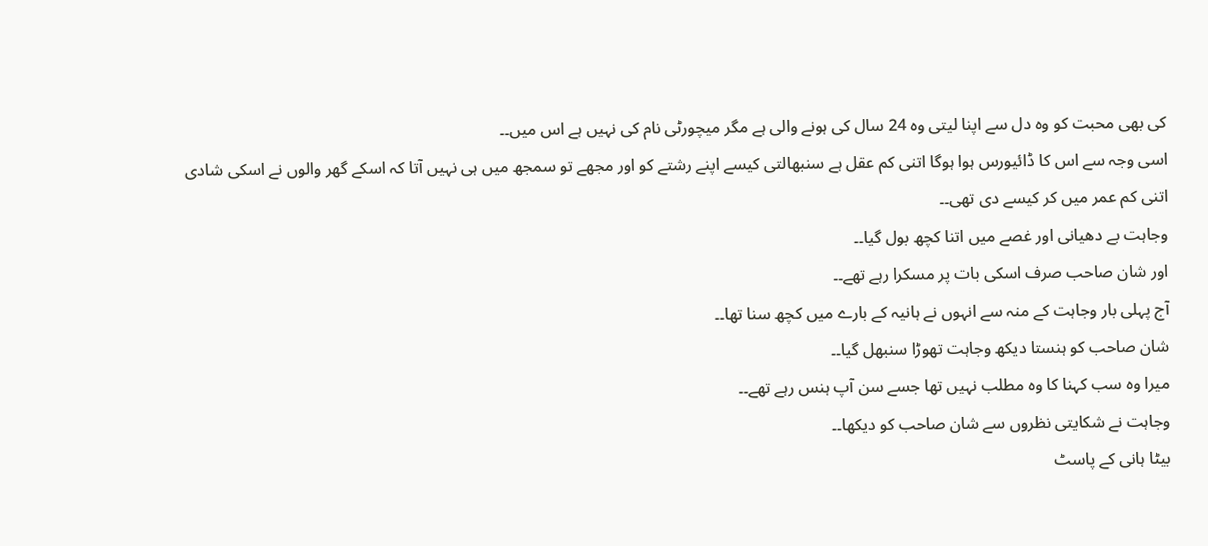کی بھی محبت کو وہ دل سے اپنا لیتی وہ 24 سال کی ہونے والی ہے مگر میچورٹی نام کی نہیں ہے اس میں۔۔
اسی وجہ سے اس کا ڈائیورس ہوا ہوگا اتنی کم عقل ہے سنبھالتی کیسے اپنے رشتے کو اور مجھے تو سمجھ میں ہی نہیں آتا کہ اسکے گھر والوں نے اسکی شادی اتنی کم عمر میں کر کیسے دی تھی۔۔
وجاہت بے دھیانی اور غصے میں اتنا کچھ بول گیا۔۔
اور شان صاحب صرف اسکی بات پر مسکرا رہے تھے۔۔
آج پہلی بار وجاہت کے منہ سے انہوں نے ہانیہ کے بارے میں کچھ سنا تھا۔۔
شان صاحب کو ہنستا دیکھ وجاہت تھوڑا سنبھل گیا۔۔
میرا وہ سب کہنا کا وہ مطلب نہیں تھا جسے سن آپ ہنس رہے تھے۔۔
وجاہت نے شکایتی نظروں سے شان صاحب کو دیکھا۔۔
بیٹا ہانی کے پاسٹ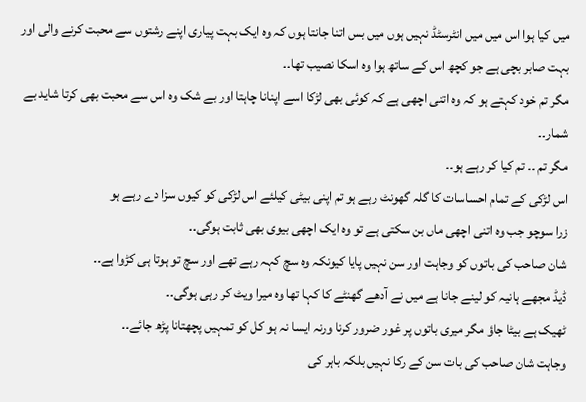میں کیا ہوا اس میں میں انٹرسٹڈ نہیں ہوں میں بس اتنا جانتا ہوں کہ وہ ایک بہت پیاری اپنے رشتوں سے محبت کرنے والی اور بہت صابر بچی ہے جو کچھ اس کے ساتھ ہوا وہ اسکا نصیب تھا۔۔
مگر تم خود کہتے ہو کہ وہ اتنی اچھی ہے کہ کوئی بھی لڑکا اسے اپنانا چاہتا اور بے شک وہ اس سے محبت بھی کرتا شاید بے شمار۔۔
مگر تم ۔۔ تم کیا کر رہے ہو۔۔
اس لڑکی کے تمام احساسات کا گلہ گھونٹ رہے ہو تم اپنی بیٹی کیلئے اس لڑکی کو کیوں سزا دے رہے ہو
زرا سوچو جب وہ اتنی اچھی ماں بن سکتی ہے تو وہ ایک اچھی بیوی بھی ثابت ہوگی۔۔
شان صاحب کی باتوں کو وجاہت اور سن نہیں پایا کیونکہ وہ سچ کہہ رہے تھے اور سچ تو ہوتا ہی کڑوا ہے۔۔
ڈیڈ مجھے ہانیہ کو لینے جانا ہے میں نے آدھے گھنٹے کا کہا تھا وہ میرا ویٹ کر رہی ہوگی۔۔
ٹھیک ہے بیٹا جاؤ مگر میری باتوں پر غور ضرور کرنا ورنہ ایسا نہ ہو کل کو تمہیں پچھتانا پڑھ جائے۔۔
وجاہت شان صاحب کی بات سن کے رکا نہیں بلکہ باہر کی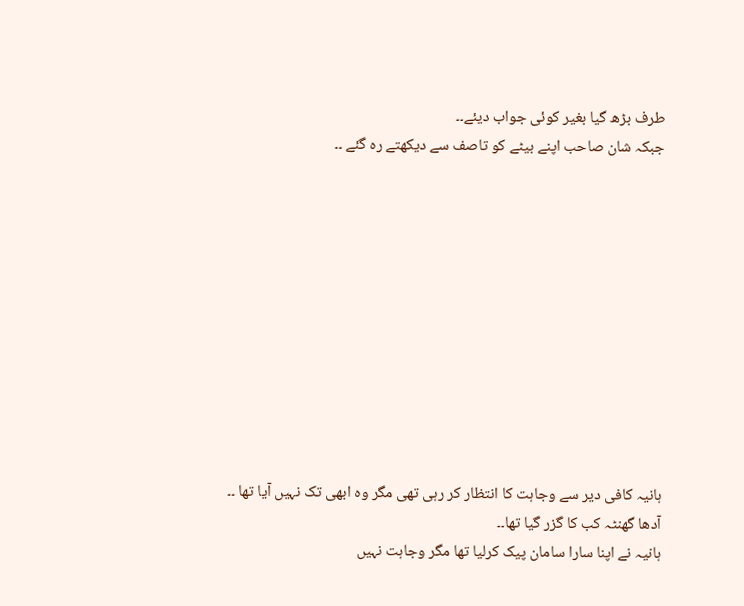طرف بڑھ گیا بغیر کوئی جواب دیئے۔۔
جبکہ شان صاحب اپنے بیٹے کو تاصف سے دیکھتے رہ گئے ۔۔











ہانیہ کافی دیر سے وجاہت کا انتظار کر رہی تھی مگر وہ ابھی تک نہیں آیا تھا ۔۔
آدھا گھنٹہ کب کا گزر گیا تھا۔۔
ہانیہ نے اپنا سارا سامان پیک کرلیا تھا مگر وجاہت نہیں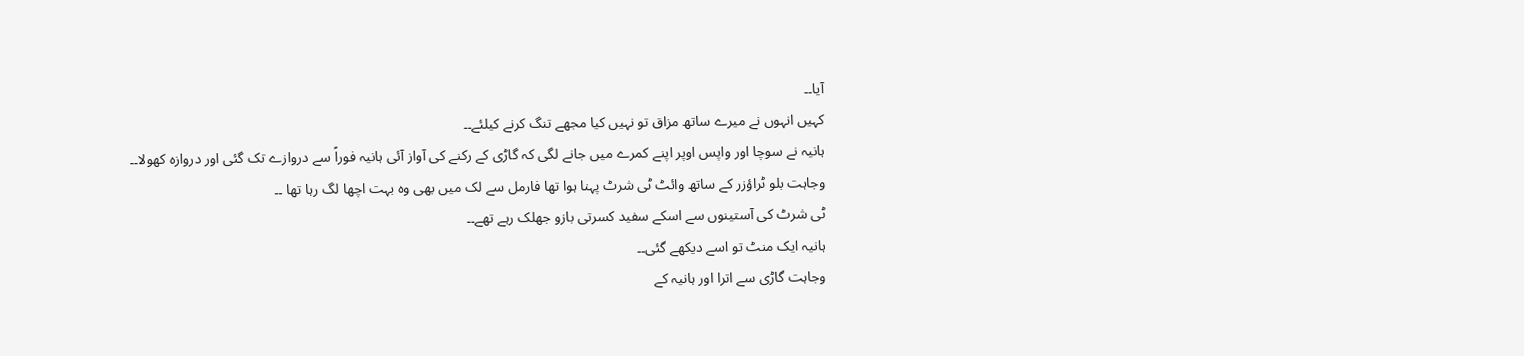آیا۔۔
کہیں انہوں نے میرے ساتھ مزاق تو نہیں کیا مجھے تنگ کرنے کیلئے۔۔
ہانیہ نے سوچا اور واپس اوپر اپنے کمرے میں جانے لگی کہ گاڑی کے رکنے کی آواز آئی ہانیہ فوراً سے دروازے تک گئی اور دروازہ کھولا۔۔
وجاہت بلو ٹراؤزر کے ساتھ وائٹ ٹی شرٹ پہنا ہوا تھا فارمل سے لک میں بھی وہ بہت اچھا لگ رہا تھا ۔۔
ٹی شرٹ کی آستینوں سے اسکے سفید کسرتی بازو جھلک رہے تھے۔۔
ہانیہ ایک منٹ تو اسے دیکھے گئی۔۔
وجاہت گاڑی سے اترا اور ہانیہ کے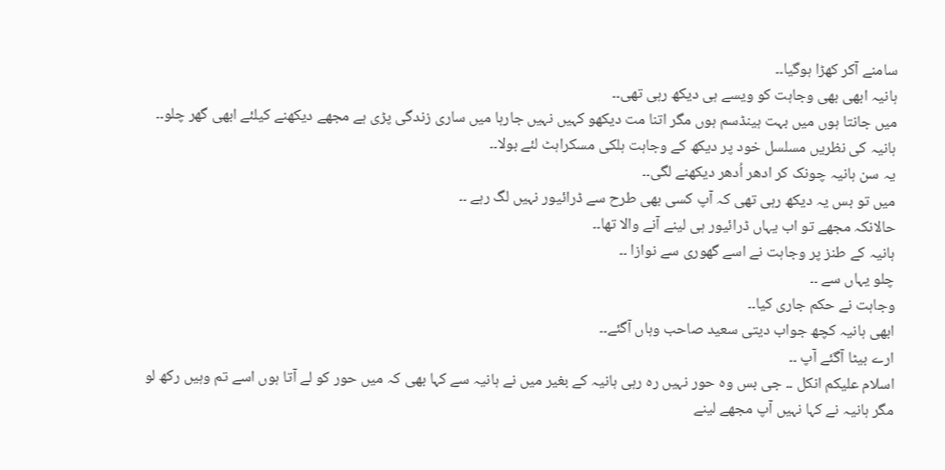سامنے آکر کھڑا ہوگیا۔۔
ہانیہ ابھی بھی وجاہت کو ویسے ہی دیکھ رہی تھی۔۔
میں جانتا ہوں میں بہت ہینڈسم ہوں مگر اتنا مت دیکھو کہیں نہیں جارہا میں ساری زندگی پڑی ہے مجھے دیکھنے کیلئے ابھی گھر چلو۔۔
ہانیہ کی نظریں مسلسل خود پر دیکھ کے وجاہت ہلکی مسکراہٹ لئے بولا۔۔
یہ سن ہانیہ چونک کر ادھر اُدھر دیکھنے لگی۔۔
میں تو بس یہ دیکھ رہی تھی کہ آپ کسی بھی طرح سے ڈرائیور نہیں لگ رہے ۔۔
حالانکہ مجھے تو اب یہاں ڈرائیور ہی لینے آنے والا تھا۔۔
ہانیہ کے طنز پر وجاہت نے اسے گھوری سے نوازا ۔۔
چلو یہاں سے ۔۔
وجاہت نے حکم جاری کیا۔۔
ابھی ہانیہ کچھ جواب دیتی سعید صاحب وہاں آگئے۔۔
ارے بیٹا آگئے آپ ۔۔
اسلام علیکم انکل ۔۔ جی بس وہ حور نہیں رہ رہی ہانیہ کے بغیر میں نے ہانیہ سے کہا بھی کہ میں حور کو لے آتا ہوں اسے تم وہیں رکھ لو
مگر ہانیہ نے کہا نہیں آپ مجھے لینے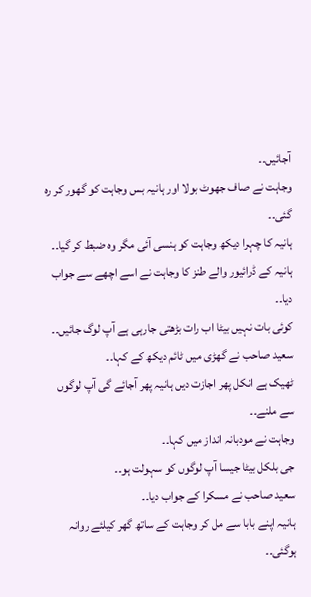آجائیں۔۔
وجاہت نے صاف جھوٹ بولا اور ہانیہ بس وجاہت کو گھور کر رہ گئی۔۔
ہانیہ کا چہرا دیکھ وجاہت کو ہنسی آئی مگر وہ ضبط کر گیا۔۔
ہانیہ کے ڈرائیور والے طنز کا وجاہت نے اسے اچھے سے جواب دیا۔۔
کوئی بات نہیں بیٹا اب رات بڑھتی جارہی ہے آپ لوگ جائیں۔۔
سعید صاحب نے گھڑی میں ٹائم دیکھ کے کہا۔۔
ٹھیک ہے انکل پھر اجازت دیں ہانیہ پھر آجائے گی آپ لوگوں سے ملنے۔۔
وجاہت نے مودبانہ انداز میں کہا۔۔
جی بلکل بیٹا جیسا آپ لوگوں کو سہولت ہو۔۔
سعید صاحب نے مسکرا کے جواب دیا۔۔
ہانیہ اپنے بابا سے مل کر وجاہت کے ساتھ گھر کیلئے روانہ ہوگئی۔۔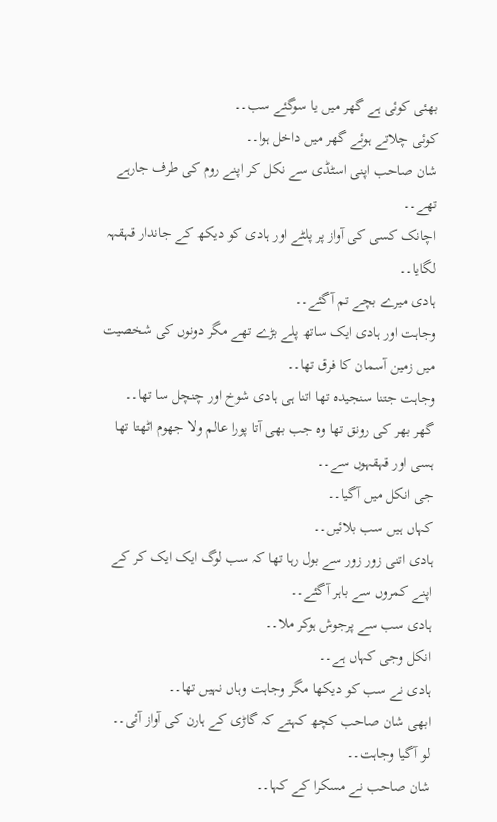بھئی کوئی ہے گھر میں یا سوگئے سب۔۔
کوئی چلاتے ہوئے گھر میں داخل ہوا۔۔
شان صاحب اپنی اسٹڈی سے نکل کر اپنے روم کی طرف جارہے تھے۔۔
اچانک کسی کی آواز پر پلٹے اور ہادی کو دیکھ کے جاندار قہقہہ لگایا۔۔
ہادی میرے بچے تم آگئے۔۔
وجاہت اور ہادی ایک ساتھ پلے بڑے تھے مگر دونوں کی شخصیت میں زمین آسمان کا فرق تھا۔۔
وجاہت جتنا سنجیدہ تھا اتنا ہی ہادی شوخ اور چنچل سا تھا۔۔
گھر بھر کی رونق تھا وہ جب بھی آتا پورا عالم ولا جھوم اٹھتا تھا ہسی اور قہقہوں سے۔۔
جی انکل میں آگیا۔۔
کہاں ہیں سب بلائیں۔۔
ہادی اتنی زور زور سے بول رہا تھا کہ سب لوگ ایک ایک کر کے اپنے کمروں سے باہر آگئے۔۔
ہادی سب سے پرجوش ہوکر ملا۔۔
انکل وجی کہاں ہے۔۔
ہادی نے سب کو دیکھا مگر وجاہت وہاں نہیں تھا۔۔
ابھی شان صاحب کچھ کہتے کہ گاڑی کے ہارن کی آواز آئی۔۔
لو آگیا وجاہت۔۔
شان صاحب نے مسکرا کے کہا۔۔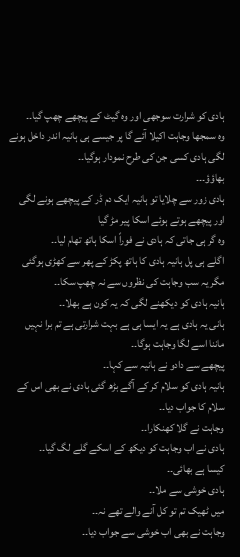ہادی کو شرارت سوجھی اور وہ گیٹ کے پیچھے چھپ گیا۔۔
وہ سمجھا وجاہت اکیلا آئے گا پر جیسے ہی ہانیہ اندر داخل ہونے لگی ہادی کسی جن کی طرح نمودار ہوگیا۔۔
بھاؤؤ۔۔۔
ہادی زور سے چلایا تو ہانیہ ایک دم ڈر کے پیچھے ہونے لگی اور پیچھے ہوتے ہوئے اسکا پیر مڑ گیا
وہ گر ہی جاتی کہ ہادی نے فوراً اسکا ہاتھ تھام لیا۔۔
اگلے ہی پل ہانیہ ہادی کا ہاتھ پکڑ کے پھر سے کھڑی ہوگئی مگر یہ سب وجاہت کی نظروں سے نہ چھپ سکا۔۔
ہانیہ ہادی کو دیکھنے لگی کہ یہ کون ہے بھلا۔۔
ہانی یہ ہادی ہے یہ ایسا ہی ہے بہت شرارتی ہے تم برا نہیں ماننا اسے لگا وجاہت ہوگا۔۔
پیچھے سے دادو نے ہانیہ سے کہا۔۔
ہانیہ ہادی کو سلام کر کے آگے بڑھ گئی ہادی نے بھی اس کے سلام کا جواب دیا۔۔
وجاہت نے گلا کھنکارا۔۔
ہادی نے اب وجاہت کو دیکھ کے اسکے گلے لگ گیا۔۔
کیسا ہے بھائی۔۔
ہادی خوشی سے ملا۔۔
میں ٹھیک تم تو کل آنے والے تھے نہ۔۔
وجاہت نے بھی اب خوشی سے جواب دیا۔۔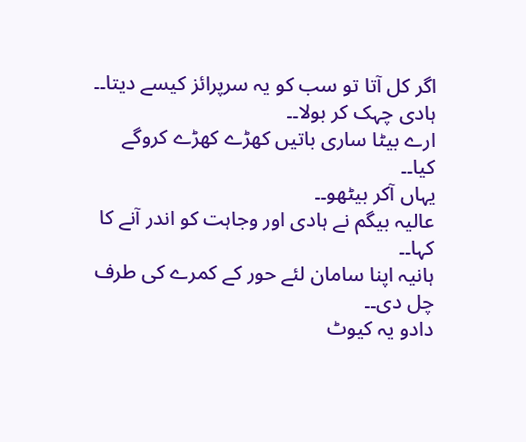اگر کل آتا تو سب کو یہ سرپرائز کیسے دیتا۔۔
ہادی چہک کر بولا۔۔
ارے بیٹا ساری باتیں کھڑے کھڑے کروگے کیا۔۔
یہاں آکر بیٹھو۔۔
عالیہ بیگم نے ہادی اور وجاہت کو اندر آنے کا کہا۔۔
ہانیہ اپنا سامان لئے حور کے کمرے کی طرف چل دی۔۔
دادو یہ کیوٹ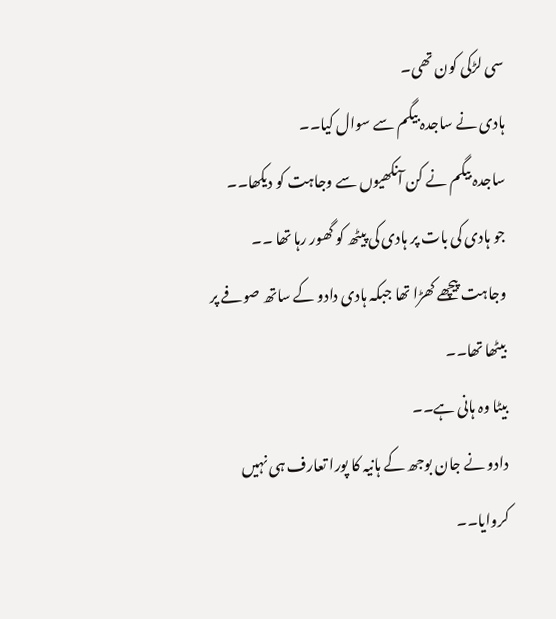سی لڑکی کون تھی۔
ہادی نے ساجدہ بیگم سے سوال کیا۔۔
ساجدہ بیگم نے کن آنکھیوں سے وجاہت کو دیکھا۔۔
جو ہادی کی بات پر ہادی کی پیٹھ کو گھور رہا تھا ۔۔
وجاہت پیچھے کھڑا تھا جبکہ ہادی دادو کے ساتھ صوفے پر بیٹھا تھا۔۔
بیٹا وہ ہانی ہے۔۔
دادو نے جان بوجھ کے ہانیہ کا پورا تعارف ہی نہیں کروایا۔۔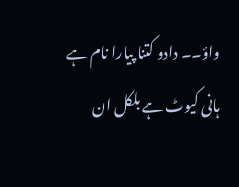واؤ۔۔ دادو کتنا پیارا نام ہے ہانی کیوٹ ہے بلکل ان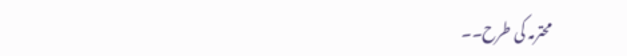محترمہ کی طرح۔۔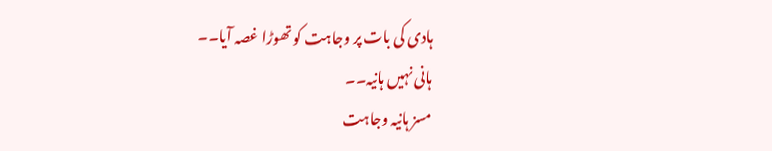ہادی کی بات پر وجاہت کو تھوڑا غصہ آیا۔۔
ہانی نہیں ہانیہ۔۔
مسز ہانیہ وجاہت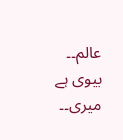عالم۔۔
بیوی ہے میری۔۔